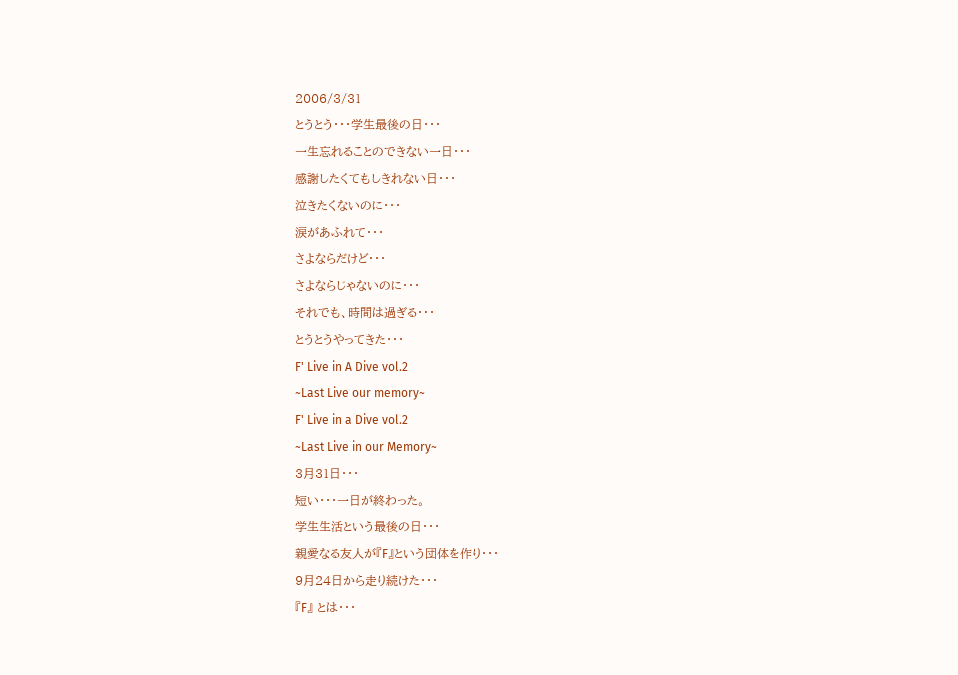2006/3/31
とうとう・・・学生最後の日・・・
一生忘れることのできない一日・・・
感謝したくてもしきれない日・・・
泣きたくないのに・・・
涙があふれて・・・
さよならだけど・・・
さよならじゃないのに・・・
それでも、時間は過ぎる・・・
とうとうやってきた・・・
F' Live in A Dive vol.2
~Last Live our memory~
F' Live in a Dive vol.2
~Last Live in our Memory~
3月31日・・・
短い・・・一日が終わった。
学生生活という最後の日・・・
親愛なる友人が『F』という団体を作り・・・
9月24日から走り続けた・・・
『F』 とは・・・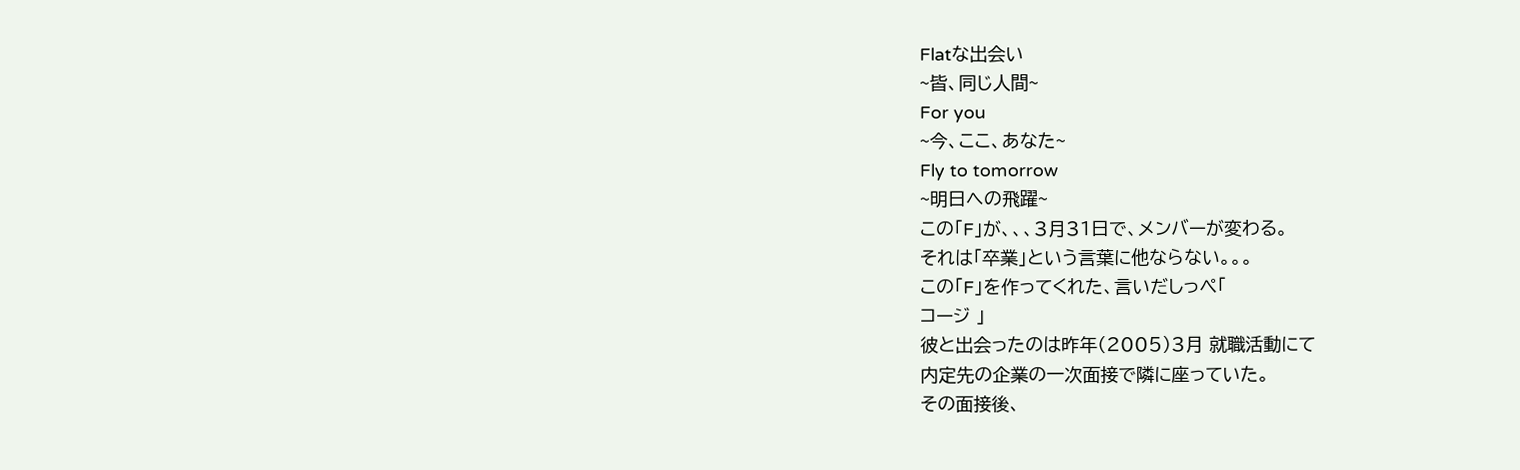Flatな出会い
~皆、同じ人間~
For you
~今、ここ、あなた~
Fly to tomorrow
~明日への飛躍~
この「F」が、、、3月31日で、メンバーが変わる。
それは「卒業」という言葉に他ならない。。。
この「F」を作ってくれた、言いだしっぺ「
コージ 」
彼と出会ったのは昨年(2005)3月 就職活動にて
内定先の企業の一次面接で隣に座っていた。
その面接後、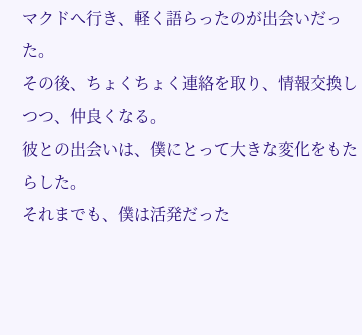マクドへ行き、軽く語らったのが出会いだった。
その後、ちょくちょく連絡を取り、情報交換しつつ、仲良くなる。
彼との出会いは、僕にとって大きな変化をもたらした。
それまでも、僕は活発だった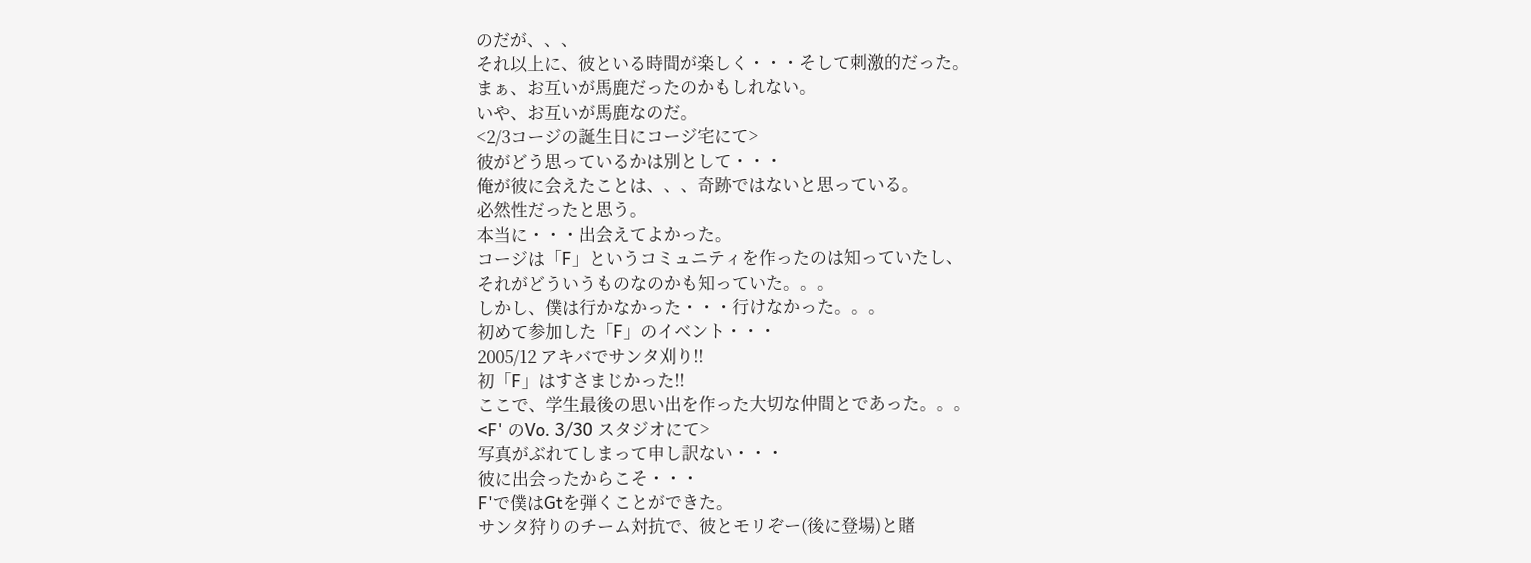のだが、、、
それ以上に、彼といる時間が楽しく・・・そして刺激的だった。
まぁ、お互いが馬鹿だったのかもしれない。
いや、お互いが馬鹿なのだ。
<2/3コージの誕生日にコージ宅にて>
彼がどう思っているかは別として・・・
俺が彼に会えたことは、、、奇跡ではないと思っている。
必然性だったと思う。
本当に・・・出会えてよかった。
コージは「F」というコミュニティを作ったのは知っていたし、
それがどういうものなのかも知っていた。。。
しかし、僕は行かなかった・・・行けなかった。。。
初めて参加した「F」のイベント・・・
2005/12 アキバでサンタ刈り!!
初「F」はすさまじかった!!
ここで、学生最後の思い出を作った大切な仲間とであった。。。
<F' のVo. 3/30 スタジオにて>
写真がぶれてしまって申し訳ない・・・
彼に出会ったからこそ・・・
F'で僕はGtを弾くことができた。
サンタ狩りのチーム対抗で、彼とモリぞー(後に登場)と賭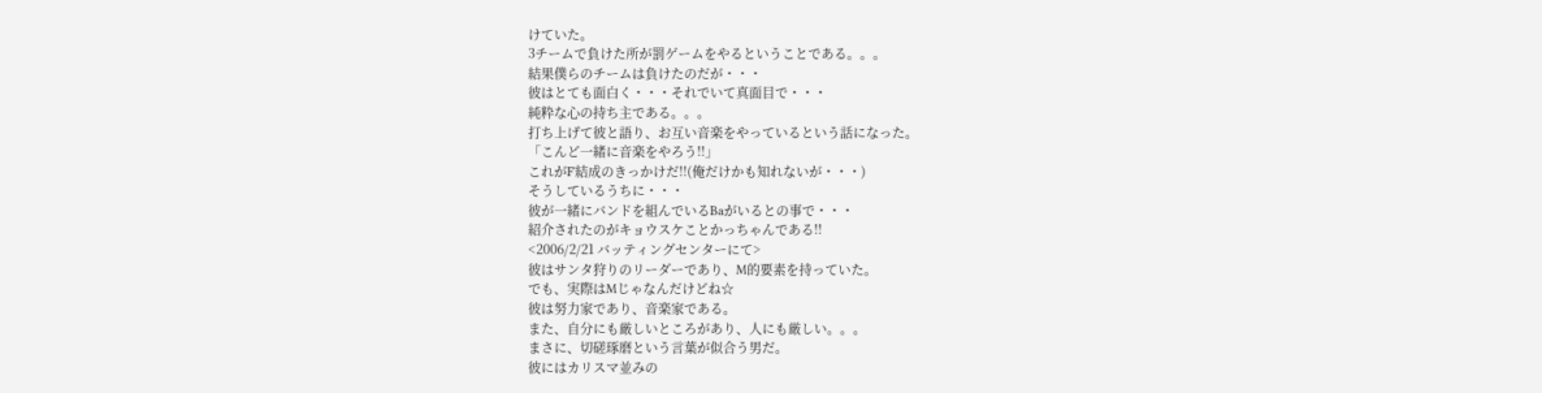けていた。
3チームで負けた所が罰ゲームをやるということである。。。
結果僕らのチームは負けたのだが・・・
彼はとても面白く・・・それでいて真面目で・・・
純粋な心の持ち主である。。。
打ち上げて彼と語り、お互い音楽をやっているという話になった。
「こんど一緒に音楽をやろう!!」
これがF'結成のきっかけだ!!(俺だけかも知れないが・・・)
そうしているうちに・・・
彼が一緒にバンドを組んでいるBaがいるとの事で・・・
紹介されたのがキョウスケことかっちゃんである!!
<2006/2/21 バッティングセンターにて>
彼はサンタ狩りのリーダーであり、M的要素を持っていた。
でも、実際はMじゃなんだけどね☆
彼は努力家であり、音楽家である。
また、自分にも厳しいところがあり、人にも厳しい。。。
まさに、切磋琢磨という言葉が似合う男だ。
彼にはカリスマ並みの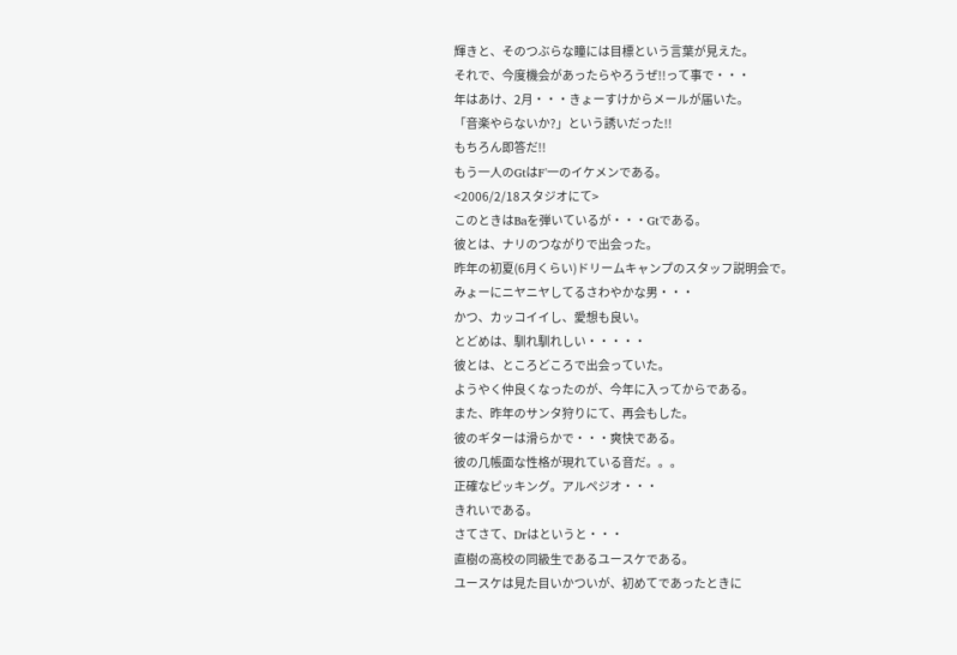輝きと、そのつぶらな瞳には目標という言葉が見えた。
それで、今度機会があったらやろうぜ!!って事で・・・
年はあけ、2月・・・きょーすけからメールが届いた。
「音楽やらないか?」という誘いだった!!
もちろん即答だ!!
もう一人のGtはF'一のイケメンである。
<2006/2/18スタジオにて>
このときはBaを弾いているが・・・Gtである。
彼とは、ナリのつながりで出会った。
昨年の初夏(6月くらい)ドリームキャンプのスタッフ説明会で。
みょーにニヤニヤしてるさわやかな男・・・
かつ、カッコイイし、愛想も良い。
とどめは、馴れ馴れしい・・・・・
彼とは、ところどころで出会っていた。
ようやく仲良くなったのが、今年に入ってからである。
また、昨年のサンタ狩りにて、再会もした。
彼のギターは滑らかで・・・爽快である。
彼の几帳面な性格が現れている音だ。。。
正確なピッキング。アルペジオ・・・
きれいである。
さてさて、Drはというと・・・
直樹の高校の同級生であるユースケである。
ユースケは見た目いかついが、初めてであったときに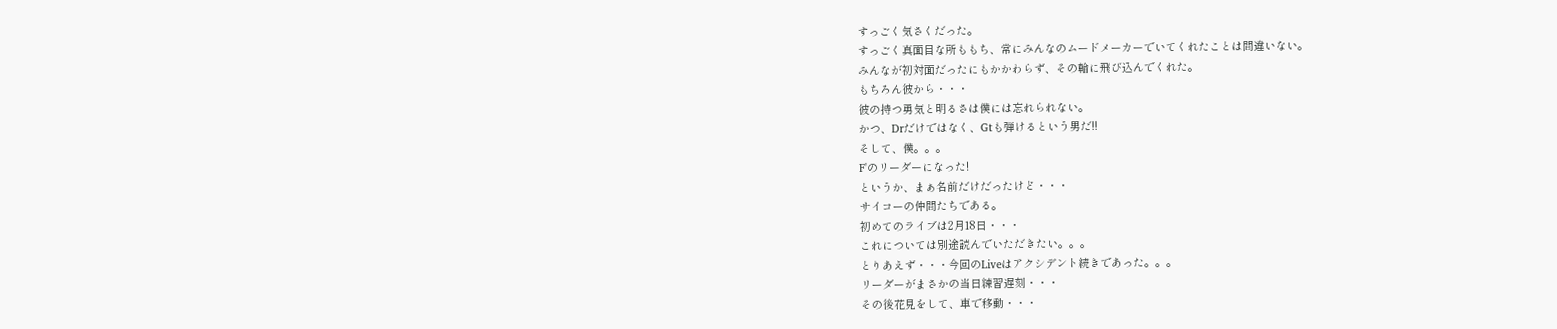すっごく気さくだった。
すっごく真面目な所ももち、常にみんなのムードメーカーでいてくれたことは間違いない。
みんなが初対面だったにもかかわらず、その輪に飛び込んでくれた。
もちろん彼から・・・
彼の持つ勇気と明るさは僕には忘れられない。
かつ、Drだけではなく、Gtも弾けるという男だ!!
そして、僕。。。
F'のリーダーになった!
というか、まぁ名前だけだったけど・・・
サイコーの仲間たちである。
初めてのライブは2月18日・・・
これについては別途読んでいただきたい。。。
とりあえず・・・今回のLiveはアクシデント続きであった。。。
リーダーがまさかの当日練習遅刻・・・
その後花見をして、車で移動・・・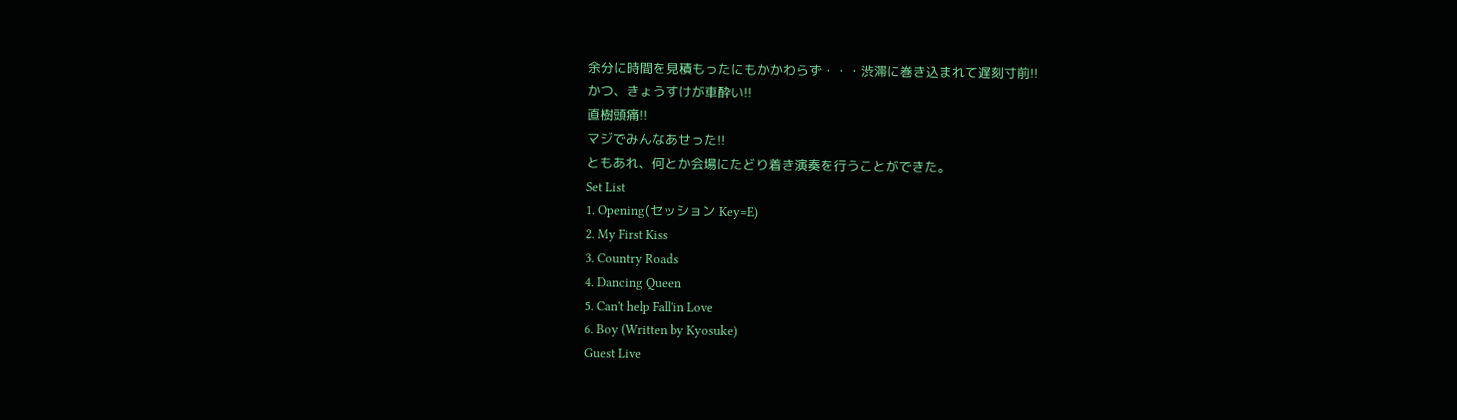余分に時間を見積もったにもかかわらず・・・渋滞に巻き込まれて遅刻寸前!!
かつ、きょうすけが車酔い!!
直樹頭痛!!
マジでみんなあせった!!
ともあれ、何とか会場にたどり着き演奏を行うことができた。
Set List
1. Opening(セッション Key=E)
2. My First Kiss
3. Country Roads
4. Dancing Queen
5. Can't help Fall'in Love
6. Boy (Written by Kyosuke)
Guest Live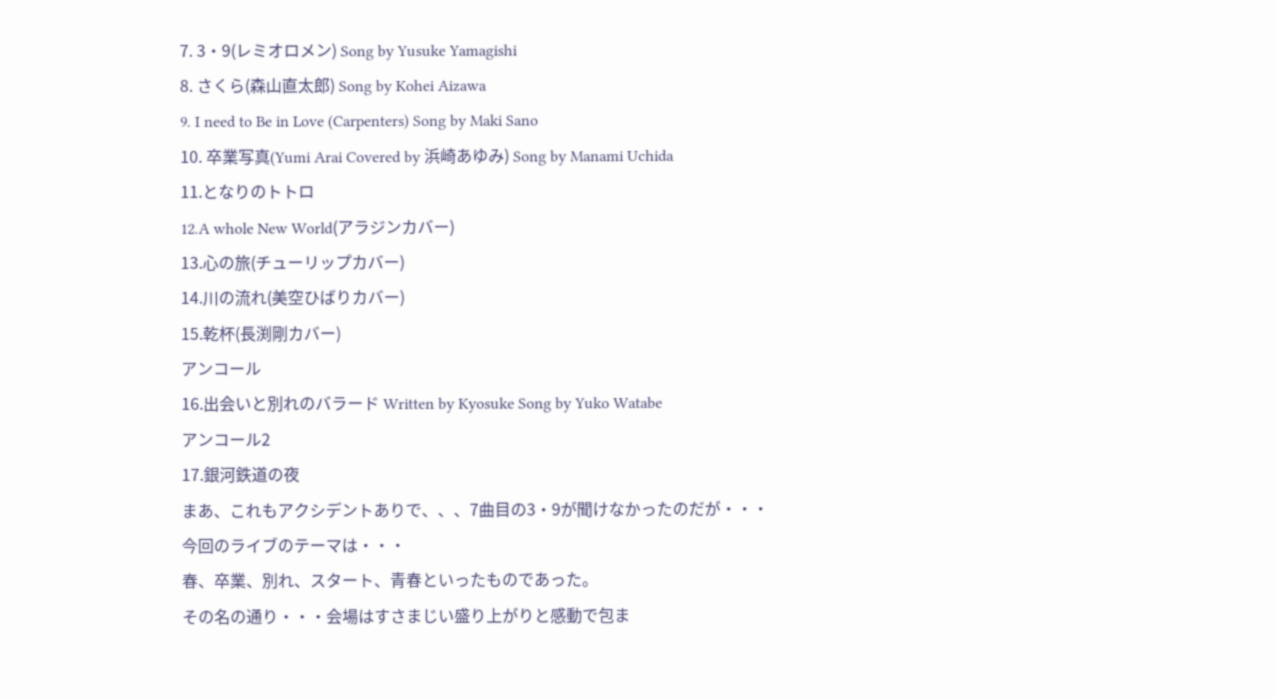7. 3・9(レミオロメン) Song by Yusuke Yamagishi
8. さくら(森山直太郎) Song by Kohei Aizawa
9. I need to Be in Love (Carpenters) Song by Maki Sano
10. 卒業写真(Yumi Arai Covered by 浜崎あゆみ) Song by Manami Uchida
11.となりのトトロ
12.A whole New World(アラジンカバー)
13.心の旅(チューリップカバー)
14.川の流れ(美空ひばりカバー)
15.乾杯(長渕剛カバー)
アンコール
16.出会いと別れのバラード Written by Kyosuke Song by Yuko Watabe
アンコール2
17.銀河鉄道の夜
まあ、これもアクシデントありで、、、7曲目の3・9が聞けなかったのだが・・・
今回のライブのテーマは・・・
春、卒業、別れ、スタート、青春といったものであった。
その名の通り・・・会場はすさまじい盛り上がりと感動で包ま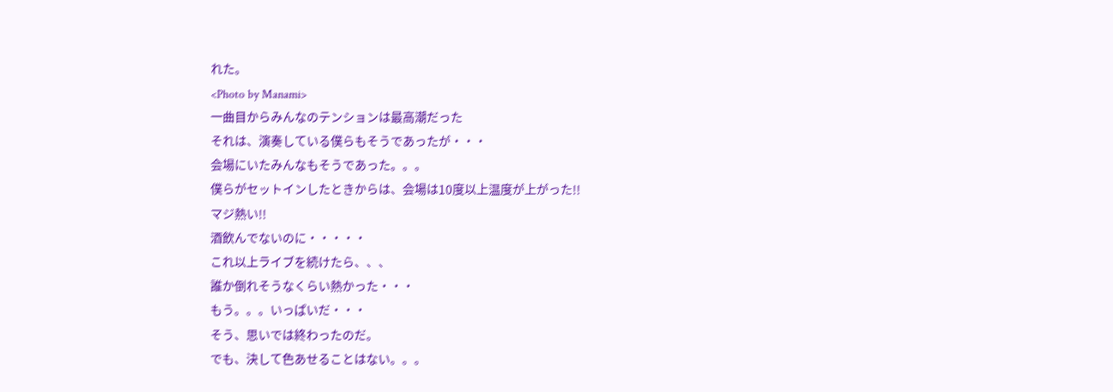れた。
<Photo by Manami>
一曲目からみんなのテンションは最高潮だった
それは、演奏している僕らもそうであったが・・・
会場にいたみんなもそうであった。。。
僕らがセットインしたときからは、会場は10度以上温度が上がった!!
マジ熱い!!
酒飲んでないのに・・・・・
これ以上ライブを続けたら、、、
誰か倒れそうなくらい熱かった・・・
もう。。。いっぱいだ・・・
そう、思いでは終わったのだ。
でも、決して色あせることはない。。。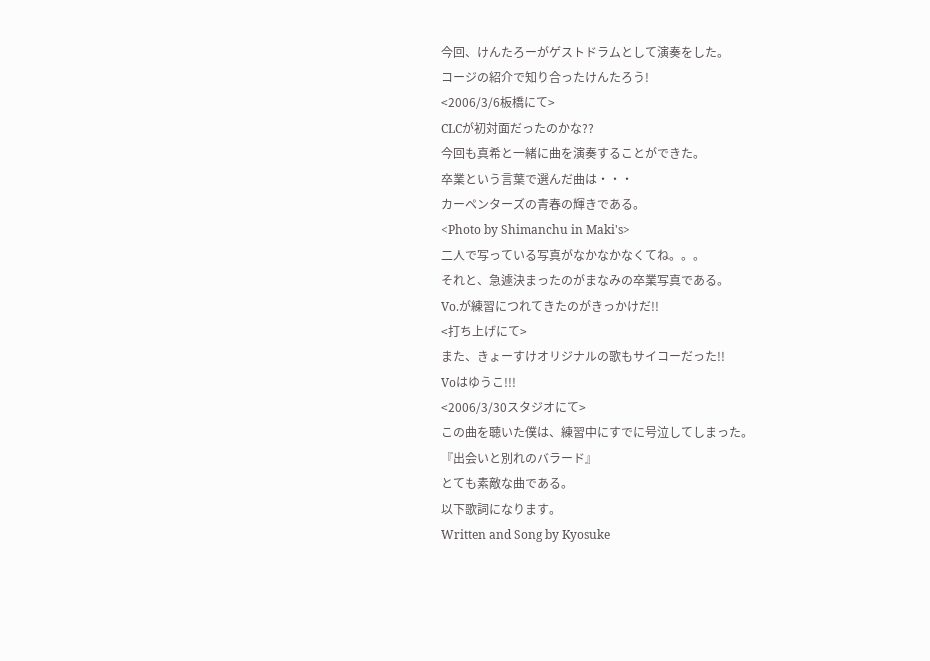今回、けんたろーがゲストドラムとして演奏をした。
コージの紹介で知り合ったけんたろう!
<2006/3/6板橋にて>
CLCが初対面だったのかな??
今回も真希と一緒に曲を演奏することができた。
卒業という言葉で選んだ曲は・・・
カーペンターズの青春の輝きである。
<Photo by Shimanchu in Maki's>
二人で写っている写真がなかなかなくてね。。。
それと、急遽決まったのがまなみの卒業写真である。
Vo.が練習につれてきたのがきっかけだ!!
<打ち上げにて>
また、きょーすけオリジナルの歌もサイコーだった!!
Voはゆうこ!!!
<2006/3/30スタジオにて>
この曲を聴いた僕は、練習中にすでに号泣してしまった。
『出会いと別れのバラード』
とても素敵な曲である。
以下歌詞になります。
Written and Song by Kyosuke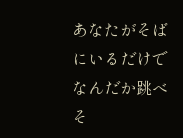あなたがそばにいるだけで
なんだか跳べそ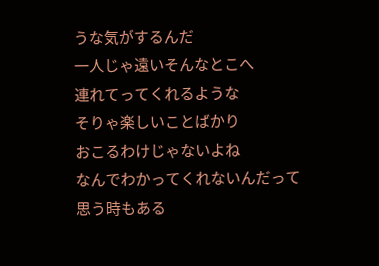うな気がするんだ
一人じゃ遠いそんなとこへ
連れてってくれるような
そりゃ楽しいことばかり
おこるわけじゃないよね
なんでわかってくれないんだって
思う時もある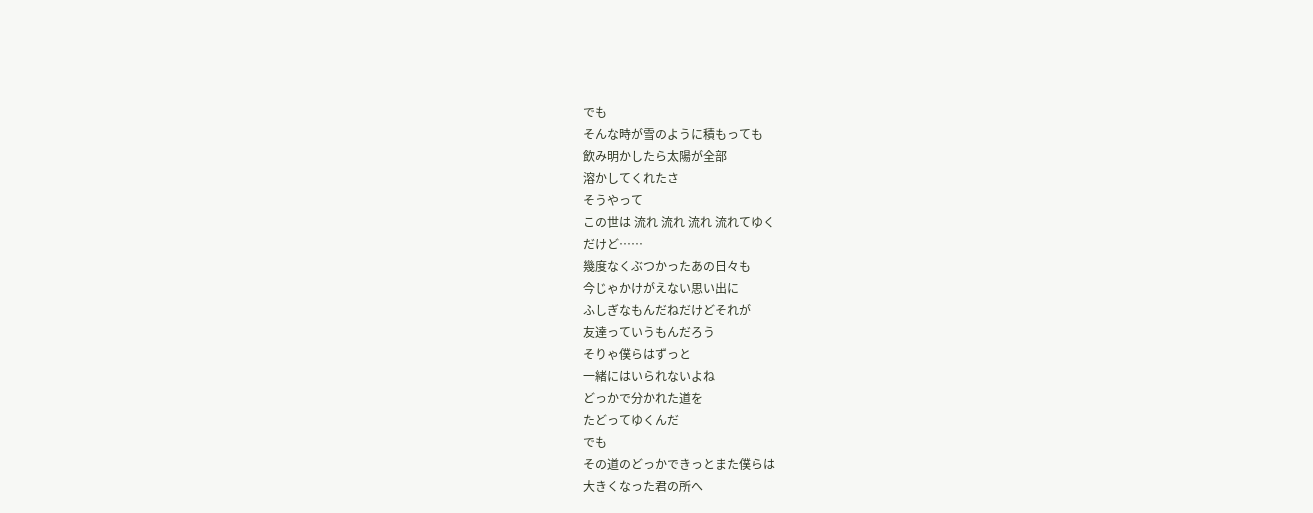でも
そんな時が雪のように積もっても
飲み明かしたら太陽が全部
溶かしてくれたさ
そうやって
この世は 流れ 流れ 流れ 流れてゆく
だけど……
幾度なくぶつかったあの日々も
今じゃかけがえない思い出に
ふしぎなもんだねだけどそれが
友達っていうもんだろう
そりゃ僕らはずっと
一緒にはいられないよね
どっかで分かれた道を
たどってゆくんだ
でも
その道のどっかできっとまた僕らは
大きくなった君の所へ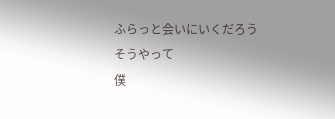ふらっと会いにいくだろう
そうやって
僕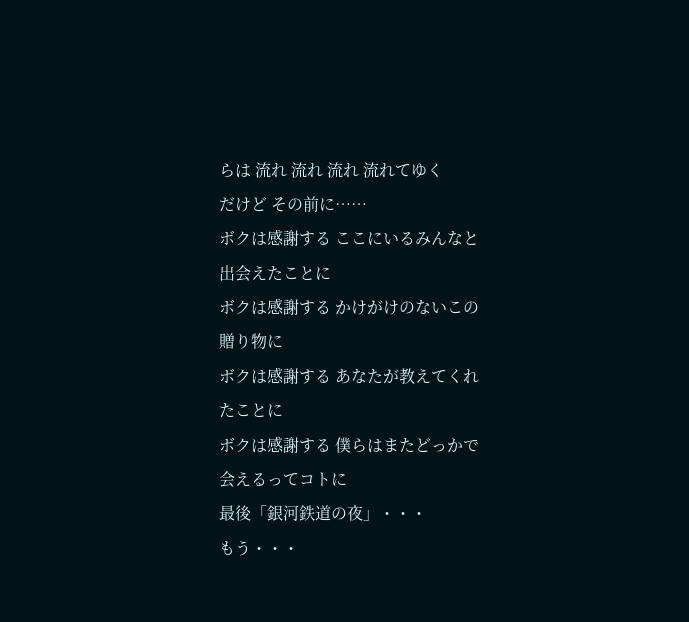らは 流れ 流れ 流れ 流れてゆく
だけど その前に……
ボクは感謝する ここにいるみんなと出会えたことに
ボクは感謝する かけがけのないこの贈り物に
ボクは感謝する あなたが教えてくれたことに
ボクは感謝する 僕らはまたどっかで会えるってコトに
最後「銀河鉄道の夜」・・・
もう・・・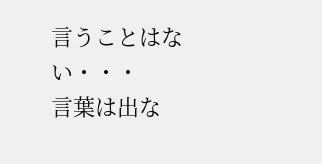言うことはない・・・
言葉は出な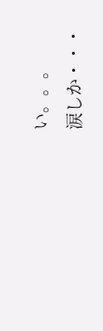い。。。
涙しか・・・